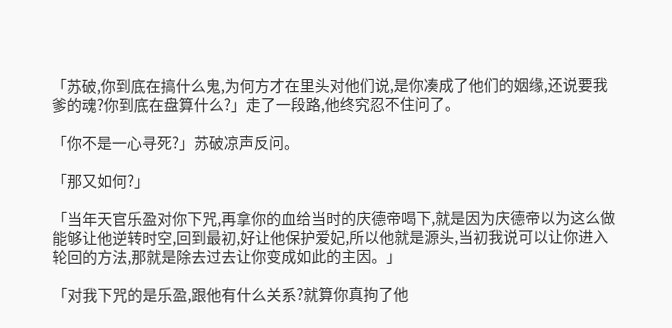「苏破,你到底在搞什么鬼,为何方才在里头对他们说,是你凑成了他们的姻缘,还说要我爹的魂?你到底在盘算什么?」走了一段路,他终究忍不住问了。

「你不是一心寻死?」苏破凉声反问。

「那又如何?」

「当年天官乐盈对你下咒,再拿你的血给当时的庆德帝喝下,就是因为庆德帝以为这么做能够让他逆转时空,回到最初,好让他保护爱妃,所以他就是源头,当初我说可以让你进入轮回的方法,那就是除去过去让你变成如此的主因。」

「对我下咒的是乐盈,跟他有什么关系?就算你真拘了他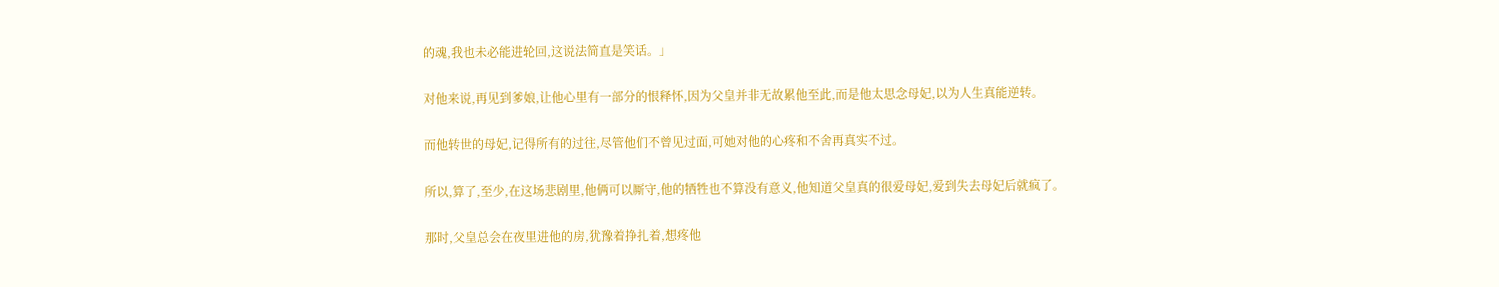的魂,我也未必能进轮回,这说法简直是笑话。」

对他来说,再见到爹娘,让他心里有一部分的恨释怀,因为父皇并非无故累他至此,而是他太思念母妃,以为人生真能逆转。

而他转世的母妃,记得所有的过往,尽管他们不曾见过面,可她对他的心疼和不舍再真实不过。

所以,算了,至少,在这场悲剧里,他俩可以厮守,他的牺牲也不算没有意义,他知道父皇真的很爱母妃,爱到失去母妃后就疯了。

那时,父皇总会在夜里进他的房,犹豫着挣扎着,想疼他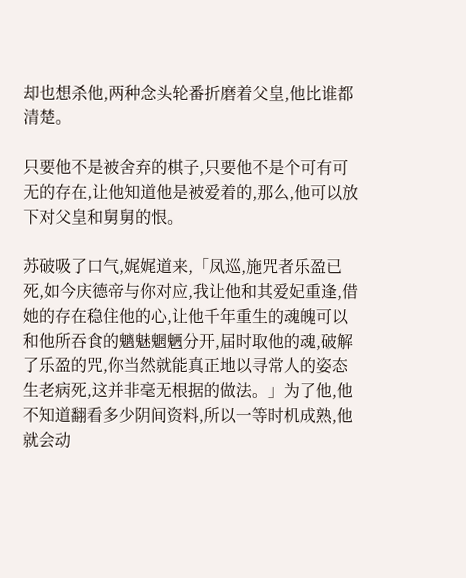却也想杀他,两种念头轮番折磨着父皇,他比谁都清楚。

只要他不是被舍弃的棋子,只要他不是个可有可无的存在,让他知道他是被爱着的,那么,他可以放下对父皇和舅舅的恨。

苏破吸了口气,娓娓道来,「凤巡,施咒者乐盈已死,如今庆德帝与你对应,我让他和其爱妃重逢,借她的存在稳住他的心,让他千年重生的魂魄可以和他所吞食的魑魅魍魉分开,届时取他的魂,破解了乐盈的咒,你当然就能真正地以寻常人的姿态生老病死,这并非毫无根据的做法。」为了他,他不知道翻看多少阴间资料,所以一等时机成熟,他就会动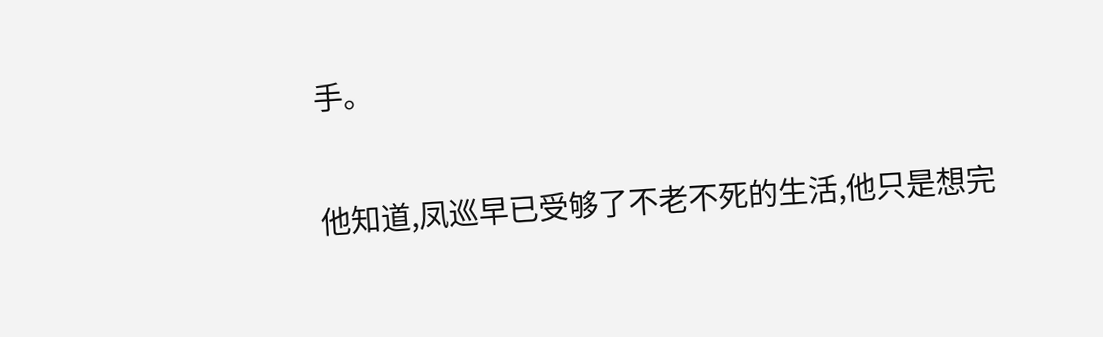手。

他知道,凤巡早已受够了不老不死的生活,他只是想完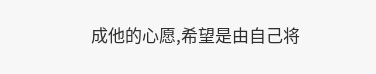成他的心愿,希望是由自己将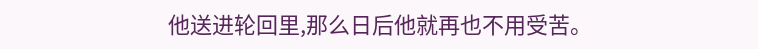他送进轮回里,那么日后他就再也不用受苦。